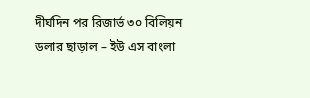দীর্ঘদিন পর রিজার্ভ ৩০ বিলিয়ন ডলার ছাড়াল – ইউ এস বাংলা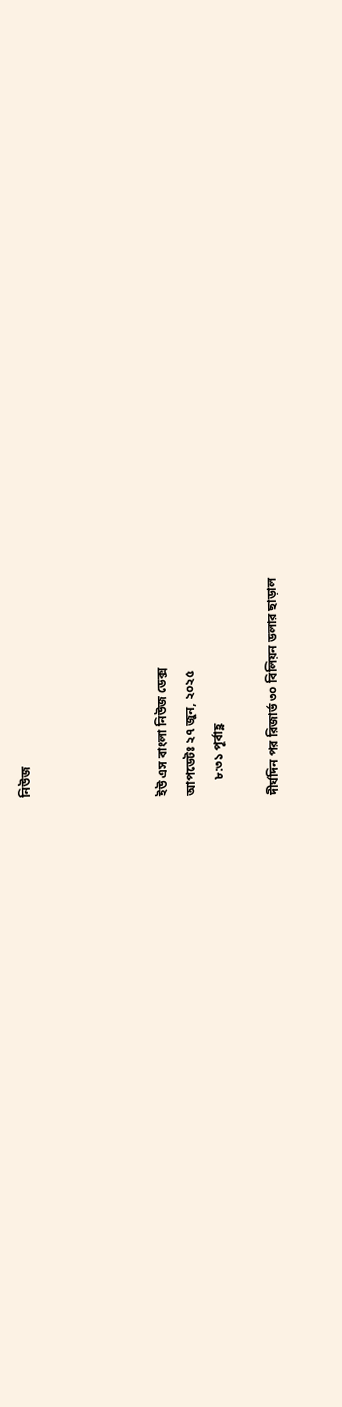নিউজ




ইউ এস বাংলা নিউজ ডেক্স
আপডেটঃ ২৭ জুন, ২০২৫
     ৮:৩১ পূর্বাহ্ণ

দীর্ঘদিন পর রিজার্ভ ৩০ বিলিয়ন ডলার ছাড়াল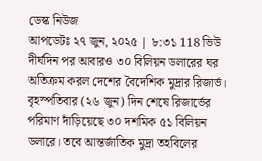ডেস্ক নিউজ
আপডেটঃ ২৭ জুন, ২০২৫ | ৮:৩১ 118 ভিউ
দীর্ঘদিন পর আবারও ৩০ বিলিয়ন ডলারের ঘর অতিক্রম করল দেশের বৈদেশিক মুদ্রার রিজার্ভ। বৃহস্পতিবার (২৬ জুন) দিন শেষে রিজার্ভের পরিমাণ দাঁড়িয়েছে ৩০ দশমিক ৫১ বিলিয়ন ডলারে। তবে আন্তর্জাতিক মুদ্রা তহবিলের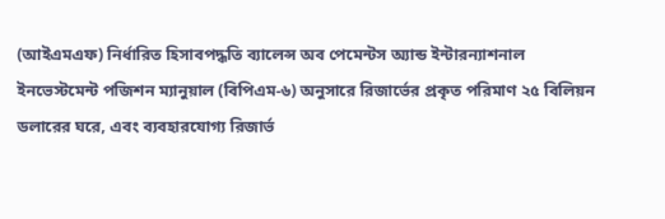(আইএমএফ) নির্ধারিত হিসাবপদ্ধতি ব্যালেন্স অব পেমেন্টস অ্যান্ড ইন্টারন্যাশনাল ইনভেস্টমেন্ট পজিশন ম্যানুয়াল (বিপিএম-৬) অনুসারে রিজার্ভের প্রকৃত পরিমাণ ২৫ বিলিয়ন ডলারের ঘরে, এবং ব্যবহারযোগ্য রিজার্ভ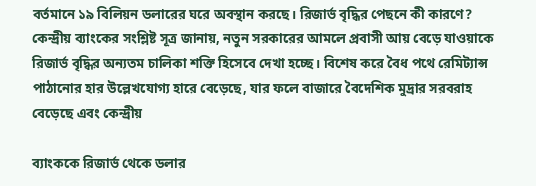বর্তমানে ১৯ বিলিয়ন ডলারের ঘরে অবস্থান করছে। রিজার্ভ বৃদ্ধির পেছনে কী কারণে? কেন্দ্রীয় ব্যাংকের সংশ্লিষ্ট সূত্র জানায়, নতুন সরকারের আমলে প্রবাসী আয় বেড়ে যাওয়াকে রিজার্ভ বৃদ্ধির অন্যতম চালিকা শক্তি হিসেবে দেখা হচ্ছে। বিশেষ করে বৈধ পথে রেমিট্যান্স পাঠানোর হার উল্লেখযোগ্য হারে বেড়েছে, যার ফলে বাজারে বৈদেশিক মুদ্রার সরবরাহ বেড়েছে এবং কেন্দ্রীয়

ব্যাংককে রিজার্ভ থেকে ডলার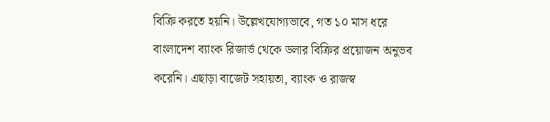বিক্রি করতে হয়নি। উল্লেখযোগ্যভাবে, গত ১০ মাস ধরে বাংলাদেশ ব্যাংক রিজার্ভ থেকে ডলার বিক্রির প্রয়োজন অনুভব করেনি। এছাড়া বাজেট সহায়তা, ব্যাংক ও রাজস্ব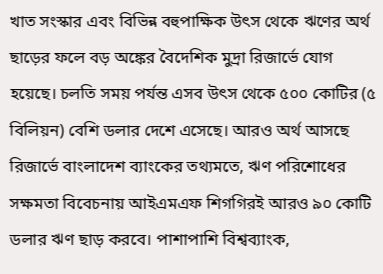খাত সংস্কার এবং বিভিন্ন বহুপাক্ষিক উৎস থেকে ঋণের অর্থ ছাড়ের ফলে বড় অঙ্কের বৈদেশিক মুদ্রা রিজার্ভে যোগ হয়েছে। চলতি সময় পর্যন্ত এসব উৎস থেকে ৫০০ কোটির (৫ বিলিয়ন) বেশি ডলার দেশে এসেছে। আরও অর্থ আসছে রিজার্ভে বাংলাদেশ ব্যাংকের তথ্যমতে, ঋণ পরিশোধের সক্ষমতা বিবেচনায় আইএমএফ শিগগিরই আরও ৯০ কোটি ডলার ঋণ ছাড় করবে। পাশাপাশি বিশ্বব্যাংক,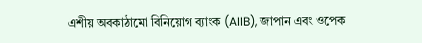এশীয় অবকাঠামো বিনিয়োগ ব্যাংক (AIIB), জাপান এবং ওপেক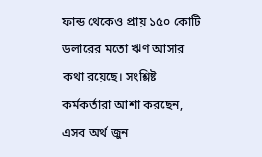ফান্ড থেকেও প্রায় ১৫০ কোটি ডলারের মতো ঋণ আসার কথা রয়েছে। সংশ্লিষ্ট কর্মকর্তারা আশা করছেন, এসব অর্থ জুন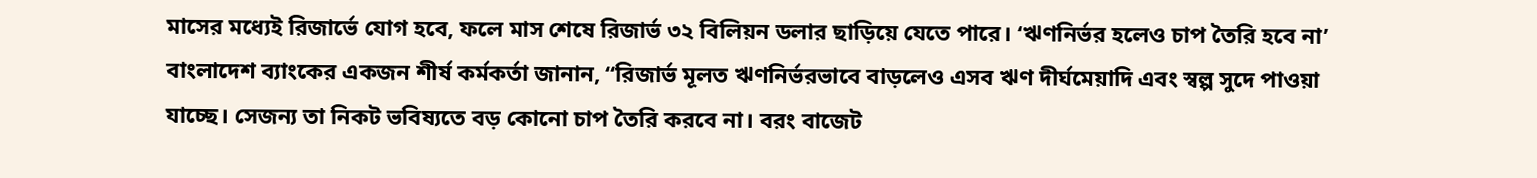মাসের মধ্যেই রিজার্ভে যোগ হবে, ফলে মাস শেষে রিজার্ভ ৩২ বিলিয়ন ডলার ছাড়িয়ে যেতে পারে। ‘ঋণনির্ভর হলেও চাপ তৈরি হবে না’ বাংলাদেশ ব্যাংকের একজন শীর্ষ কর্মকর্তা জানান, “রিজার্ভ মূলত ঋণনির্ভরভাবে বাড়লেও এসব ঋণ দীর্ঘমেয়াদি এবং স্বল্প সুদে পাওয়া যাচ্ছে। সেজন্য তা নিকট ভবিষ্যতে বড় কোনো চাপ তৈরি করবে না। বরং বাজেট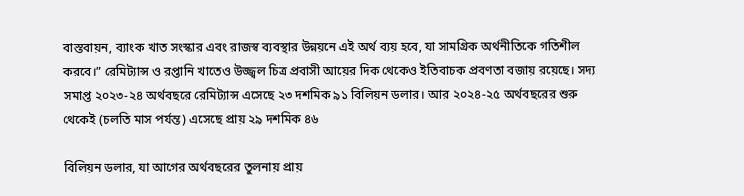বাস্তবায়ন, ব্যাংক খাত সংস্কার এবং রাজস্ব ব্যবস্থার উন্নয়নে এই অর্থ ব্যয় হবে, যা সামগ্রিক অর্থনীতিকে গতিশীল করবে।” রেমিট্যান্স ও রপ্তানি খাতেও উজ্জ্বল চিত্র প্রবাসী আয়ের দিক থেকেও ইতিবাচক প্রবণতা বজায় রয়েছে। সদ্য সমাপ্ত ২০২৩-২৪ অর্থবছরে রেমিট্যান্স এসেছে ২৩ দশমিক ৯১ বিলিয়ন ডলার। আর ২০২৪-২৫ অর্থবছরের শুরু থেকেই (চলতি মাস পর্যন্ত) এসেছে প্রায় ২৯ দশমিক ৪৬

বিলিয়ন ডলার, যা আগের অর্থবছরের তুলনায় প্রায়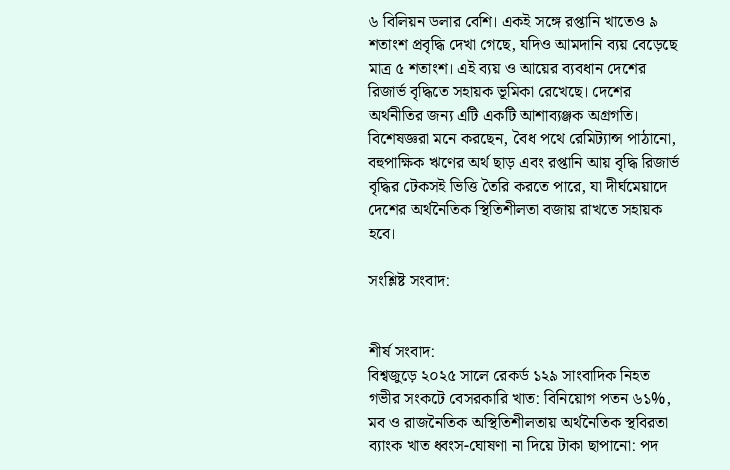৬ বিলিয়ন ডলার বেশি। একই সঙ্গে রপ্তানি খাতেও ৯ শতাংশ প্রবৃদ্ধি দেখা গেছে, যদিও আমদানি ব্যয় বেড়েছে মাত্র ৫ শতাংশ। এই ব্যয় ও আয়ের ব্যবধান দেশের রিজার্ভ বৃদ্ধিতে সহায়ক ভূমিকা রেখেছে। দেশের অর্থনীতির জন্য এটি একটি আশাব্যঞ্জক অগ্রগতি। বিশেষজ্ঞরা মনে করছেন, বৈধ পথে রেমিট্যান্স পাঠানো, বহুপাক্ষিক ঋণের অর্থ ছাড় এবং রপ্তানি আয় বৃদ্ধি রিজার্ভ বৃদ্ধির টেকসই ভিত্তি তৈরি করতে পারে, যা দীর্ঘমেয়াদে দেশের অর্থনৈতিক স্থিতিশীলতা বজায় রাখতে সহায়ক হবে।

সংশ্লিষ্ট সংবাদ:


শীর্ষ সংবাদ:
বিশ্বজুড়ে ২০২৫ সালে রেকর্ড ১২৯ সাংবাদিক নিহত গভীর সংকটে বেসরকারি খাত: বিনিয়োগ পতন ৬১%, মব ও রাজনৈতিক অস্থিতিশীলতায় অর্থনৈতিক স্থবিরতা ব্যাংক খাত ধ্বংস-ঘোষণা না দিয়ে টাকা ছাপানো: পদ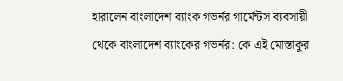হারালেন বাংলাদেশ ব্যাংক গভর্নর গার্মেন্টস ব্যবসায়ী থেকে বাংলাদেশ ব্যাংকের গভর্নর: কে এই মোস্তাকুর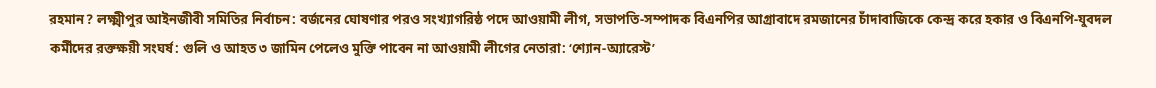রহমান? লক্ষ্মীপুর আইনজীবী সমিতির নির্বাচন: বর্জনের ঘোষণার পরও সংখ্যাগরিষ্ঠ পদে আওয়ামী লীগ, সভাপতি-সম্পাদক বিএনপির আগ্রাবাদে রমজানের চাঁদাবাজিকে কেন্দ্র করে হকার ও বিএনপি-যুবদল কর্মীদের রক্তক্ষয়ী সংঘর্ষ: গুলি ও আহত ৩ জামিন পেলেও মুক্তি পাবেন না আওয়ামী লীগের নেতারা: ‘শ্যোন-অ্যারেস্ট’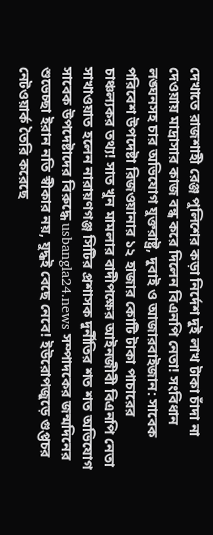দেখাতে রাজশাহী রেঞ্জ পুলিশের কড়া নির্দেশ দুই লাখ টাকা চাঁদা না দেওয়ায় মাদ্রাসার কাজ বন্ধ করে দিলেন বিএনপি নেতা! সংবিধান লঙ্ঘনসহ চার অভিযোগ যুক্তরাষ্ট্র, দুবাই ও আজারবাইজান: সাবেক পরিবেশ উপদেষ্টা রিজওয়ানার ১২ হাজার কোটি টাকা পাচারের চাঞ্চল্যকর তথ্য! সাত খুন মামলার বাদীপক্ষের আইনজীবী বিএনপি নেতা সাখাওয়াত হলেন নারায়ণগঞ্জ সিটির প্রশাসক দুর্নীতির শত শত অভিযোগ সাবেক উপদেষ্টাদের বিরুদ্ধে usbangla24.news সম্পাদকের জন্মদিনের শুভেচ্ছা ইরান নতি স্বীকার নয়, যুদ্ধই বেছে নেবে! ইউরোপজুড়ে গুপ্তচর নেটওয়ার্ক তৈরি করেছে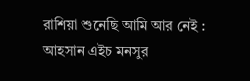রাশিয়া শুনেছি আমি আর নেই : আহসান এইচ মনসুর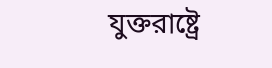যুক্তরাষ্ট্রে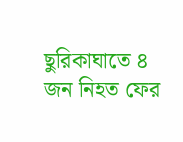ছুরিকাঘাতে ৪ জন নিহত ফের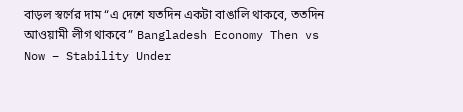বাড়ল স্বর্ণের দাম “এ দেশে যতদিন একটা বাঙালি থাকবে, ততদিন আওয়ামী লীগ থাকবে” Bangladesh Economy Then vs Now – Stability Under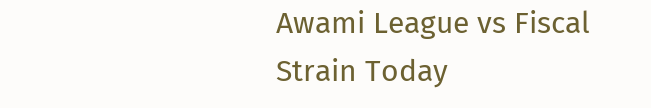Awami League vs Fiscal Strain Today